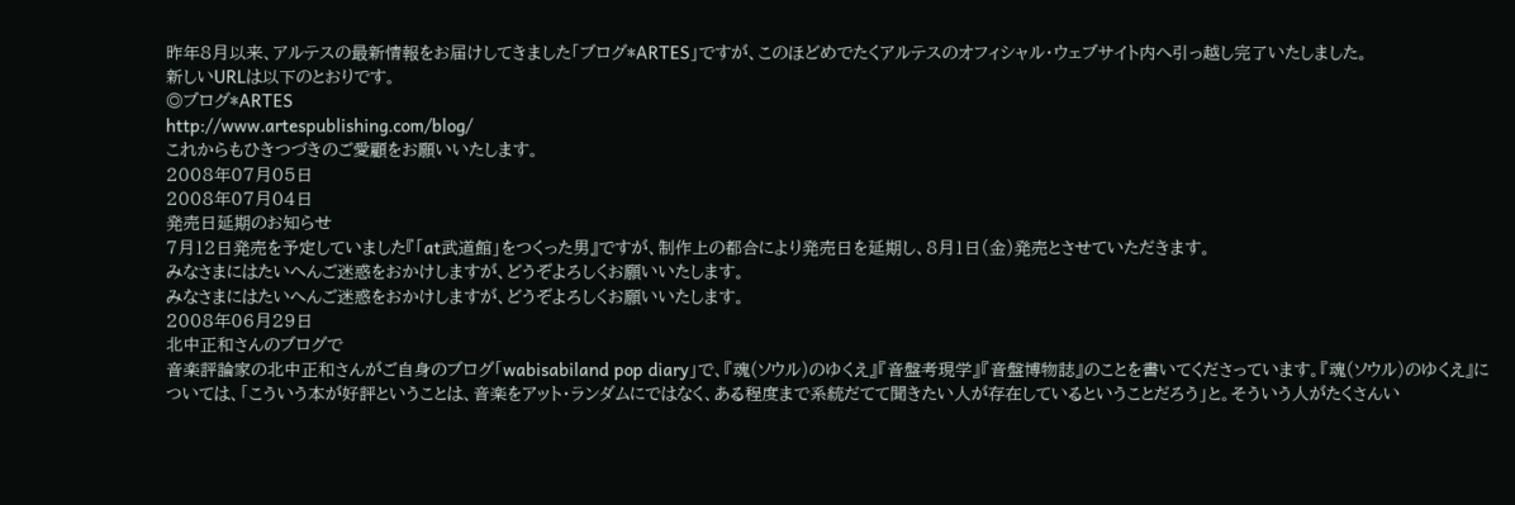昨年8月以来、アルテスの最新情報をお届けしてきました「ブログ*ARTES」ですが、このほどめでたくアルテスのオフィシャル・ウェブサイト内へ引っ越し完了いたしました。
新しいURLは以下のとおりです。
◎ブログ*ARTES
http://www.artespublishing.com/blog/
これからもひきつづきのご愛顧をお願いいたします。
2008年07月05日
2008年07月04日
発売日延期のお知らせ
7月12日発売を予定していました『「at武道館」をつくった男』ですが、制作上の都合により発売日を延期し、8月1日(金)発売とさせていただきます。
みなさまにはたいへんご迷惑をおかけしますが、どうぞよろしくお願いいたします。
みなさまにはたいへんご迷惑をおかけしますが、どうぞよろしくお願いいたします。
2008年06月29日
北中正和さんのブログで
音楽評論家の北中正和さんがご自身のブログ「wabisabiland pop diary」で、『魂(ソウル)のゆくえ』『音盤考現学』『音盤博物誌』のことを書いてくださっています。『魂(ソウル)のゆくえ』については、「こういう本が好評ということは、音楽をアット・ランダムにではなく、ある程度まで系統だてて聞きたい人が存在しているということだろう」と。そういう人がたくさんい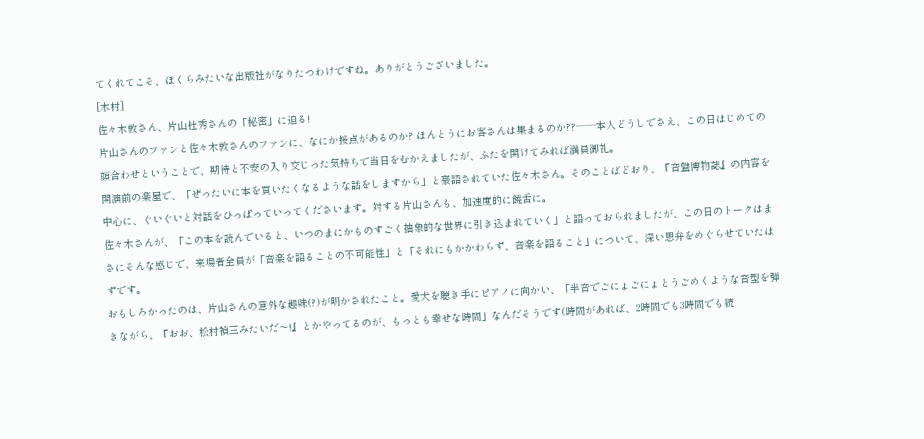てくれてこそ、ぼくらみたいな出版社がなりたつわけですね。ありがとうございました。
[木村]
佐々木敦さん、片山杜秀さんの「秘密」に迫る!
片山さんのファンと佐々木敦さんのファンに、なにか接点があるのか? ほんとうにお客さんは集まるのか??──本人どうしでさえ、この日はじめての顔合わせということで、期待と不安の入り交じった気持ちで当日をむかえましたが、ふたを開けてみれば満員御礼。
開演前の楽屋で、「ぜったいに本を買いたくなるような話をしますから」と豪語されていた佐々木さん。そのことばどおり、『音盤博物誌』の内容を中心に、ぐいぐいと対話をひっぱっていってくださいます。対する片山さんも、加速度的に饒舌に。
佐々木さんが、「この本を読んでいると、いつのまにかものすごく抽象的な世界に引き込まれていく」と語っておられましたが、この日のトークはまさにそんな感じで、来場者全員が「音楽を語ることの不可能性」と「それにもかかわらず、音楽を語ること」について、深い思弁をめぐらせていたはずです。
おもしろかったのは、片山さんの意外な趣味(?)が明かされたこと。愛犬を聴き手にピアノに向かい、「半音でごにょごにょとうごめくような音型を弾きながら、『おお、松村禎三みたいだ〜!』とかやってるのが、もっとも幸せな時間」なんだそうです(時間があれば、2時間でも3時間でも続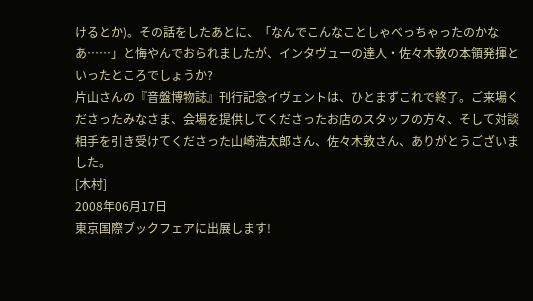けるとか)。その話をしたあとに、「なんでこんなことしゃべっちゃったのかなあ……」と悔やんでおられましたが、インタヴューの達人・佐々木敦の本領発揮といったところでしょうか?
片山さんの『音盤博物誌』刊行記念イヴェントは、ひとまずこれで終了。ご来場くださったみなさま、会場を提供してくださったお店のスタッフの方々、そして対談相手を引き受けてくださった山崎浩太郎さん、佐々木敦さん、ありがとうございました。
[木村]
2008年06月17日
東京国際ブックフェアに出展します!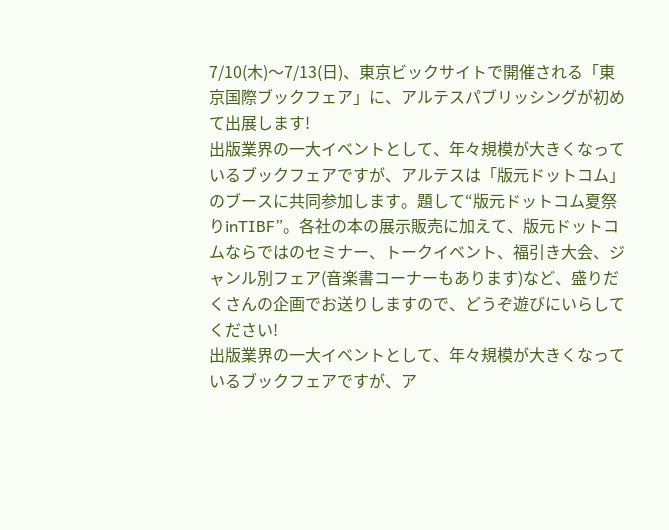7/10(木)〜7/13(日)、東京ビックサイトで開催される「東京国際ブックフェア」に、アルテスパブリッシングが初めて出展します!
出版業界の一大イベントとして、年々規模が大きくなっているブックフェアですが、アルテスは「版元ドットコム」のブースに共同参加します。題して“版元ドットコム夏祭りinTIBF”。各社の本の展示販売に加えて、版元ドットコムならではのセミナー、トークイベント、福引き大会、ジャンル別フェア(音楽書コーナーもあります)など、盛りだくさんの企画でお送りしますので、どうぞ遊びにいらしてください!
出版業界の一大イベントとして、年々規模が大きくなっているブックフェアですが、ア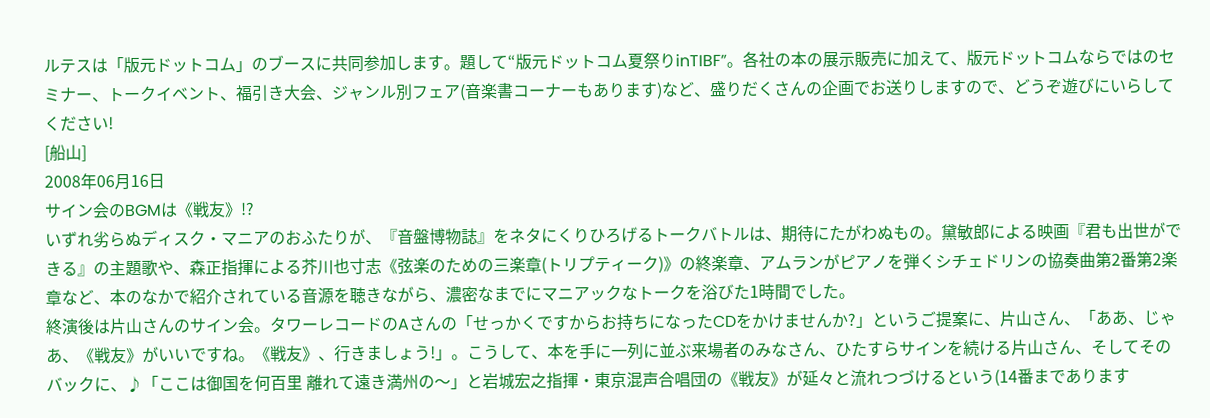ルテスは「版元ドットコム」のブースに共同参加します。題して“版元ドットコム夏祭りinTIBF”。各社の本の展示販売に加えて、版元ドットコムならではのセミナー、トークイベント、福引き大会、ジャンル別フェア(音楽書コーナーもあります)など、盛りだくさんの企画でお送りしますので、どうぞ遊びにいらしてください!
[船山]
2008年06月16日
サイン会のBGMは《戦友》!?
いずれ劣らぬディスク・マニアのおふたりが、『音盤博物誌』をネタにくりひろげるトークバトルは、期待にたがわぬもの。黛敏郎による映画『君も出世ができる』の主題歌や、森正指揮による芥川也寸志《弦楽のための三楽章(トリプティーク)》の終楽章、アムランがピアノを弾くシチェドリンの協奏曲第2番第2楽章など、本のなかで紹介されている音源を聴きながら、濃密なまでにマニアックなトークを浴びた1時間でした。
終演後は片山さんのサイン会。タワーレコードのAさんの「せっかくですからお持ちになったCDをかけませんか?」というご提案に、片山さん、「ああ、じゃあ、《戦友》がいいですね。《戦友》、行きましょう!」。こうして、本を手に一列に並ぶ来場者のみなさん、ひたすらサインを続ける片山さん、そしてそのバックに、♪「ここは御国を何百里 離れて遠き満州の〜」と岩城宏之指揮・東京混声合唱団の《戦友》が延々と流れつづけるという(14番まであります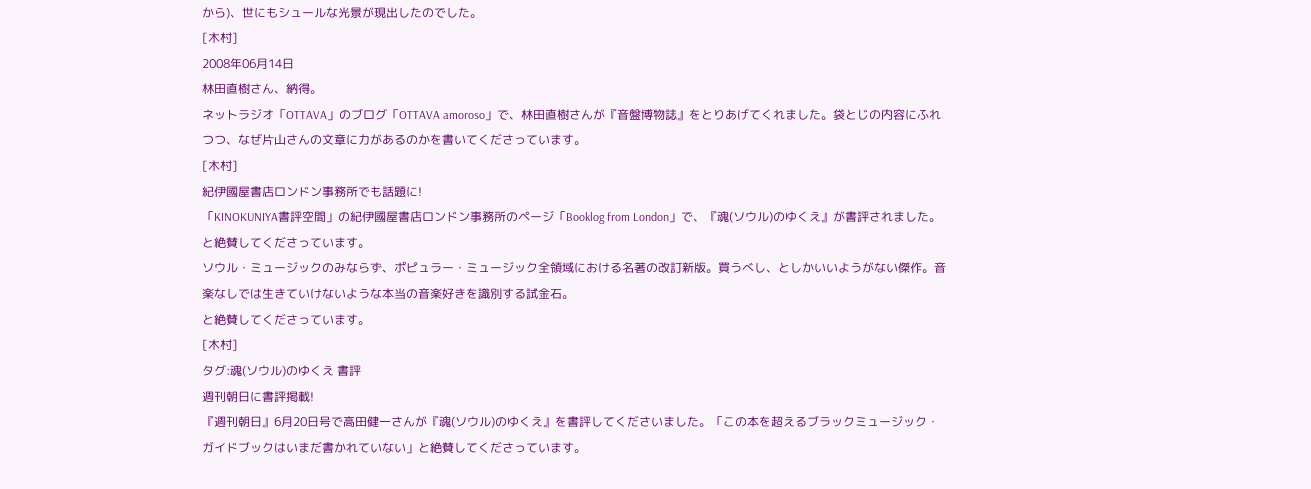から)、世にもシュールな光景が現出したのでした。
[木村]
2008年06月14日
林田直樹さん、納得。
ネットラジオ「OTTAVA」のブログ「OTTAVA amoroso」で、林田直樹さんが『音盤博物誌』をとりあげてくれました。袋とじの内容にふれつつ、なぜ片山さんの文章に力があるのかを書いてくださっています。
[木村]
紀伊國屋書店ロンドン事務所でも話題に!
「KINOKUNIYA書評空間」の紀伊國屋書店ロンドン事務所のページ「Booklog from London」で、『魂(ソウル)のゆくえ』が書評されました。
と絶賛してくださっています。
ソウル・ミュージックのみならず、ポピュラー・ミュージック全領域における名著の改訂新版。買うべし、としかいいようがない傑作。音楽なしでは生きていけないような本当の音楽好きを識別する試金石。
と絶賛してくださっています。
[木村]
タグ:魂(ソウル)のゆくえ 書評
週刊朝日に書評掲載!
『週刊朝日』6月20日号で高田健一さんが『魂(ソウル)のゆくえ』を書評してくださいました。「この本を超えるブラックミュージック・ガイドブックはいまだ書かれていない」と絶賛してくださっています。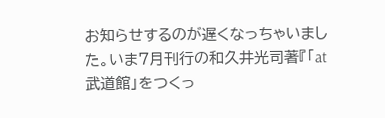お知らせするのが遅くなっちゃいました。いま7月刊行の和久井光司著『「at武道館」をつくっ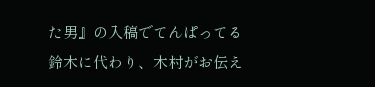た男』の入稿でてんぱってる鈴木に代わり、木村がお伝え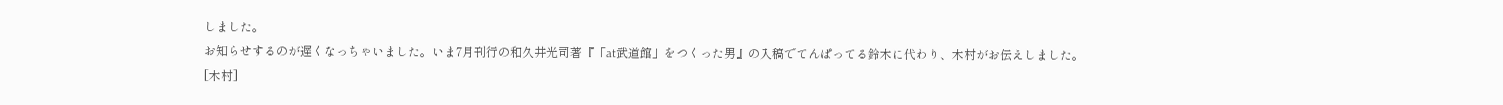しました。
お知らせするのが遅くなっちゃいました。いま7月刊行の和久井光司著『「at武道館」をつくった男』の入稿でてんぱってる鈴木に代わり、木村がお伝えしました。
[木村]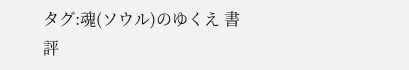タグ:魂(ソウル)のゆくえ 書評